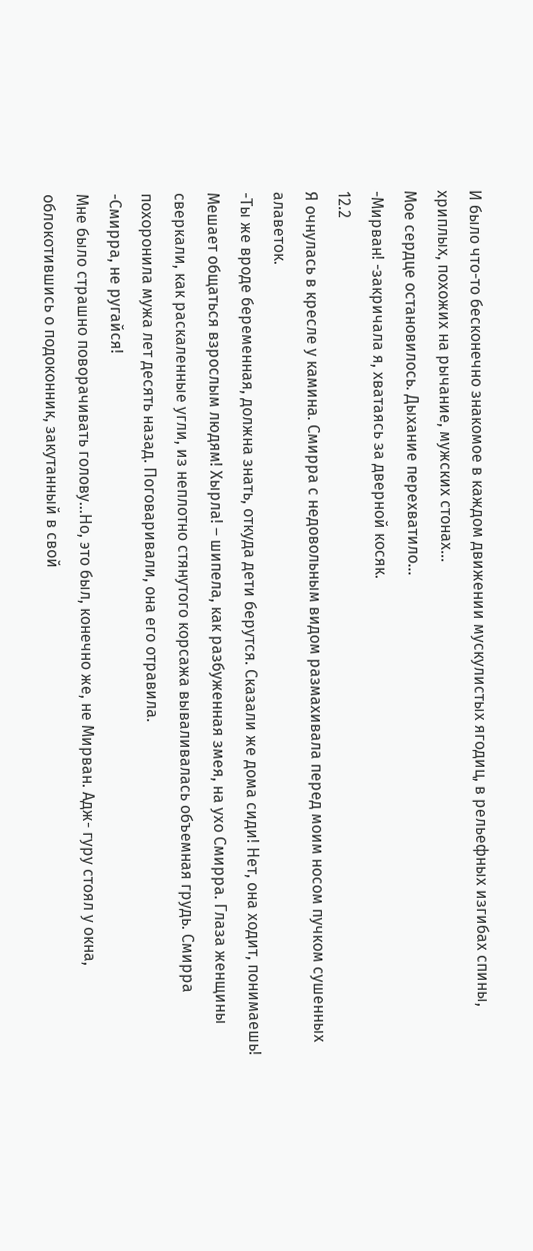И было что-то бесконечно знакомое в каждом движении мускулистых ягодиц, в рельефных изгибах спины, хриплых, похожих на рычание, мужских стонах…
Мое сердце остановилось. Дыхание перехватило…
-Мирван! -закричала я, хватаясь за дверной косяк.
12.2
Я очнулась в кресле у камина. Смирра с недовольным видом размахивала перед моим носом пучком сушенных алаветок.
-Ты же вроде беременная, должна знать, откуда дети берутся. Сказали же дома сиди! Нет, она ходит, понимаешь! Мешает общаться взрослым людям! Хырла! – шипела, как разбуженная змея, на ухо Смирра. Глаза женщины сверкали, как раскаленные угли, из неплотно стянутого корсажа вываливалась объемная грудь. Смирра похоронила мужа лет десять назад. Поговаривали, она его отравила.
-Смирра, не ругайся!
Мне было страшно поворачивать голову…Но, это был, конечно же, не Мирван. Адж- гуру стоял у окна, облокотившись о подоконник, закутанный в свой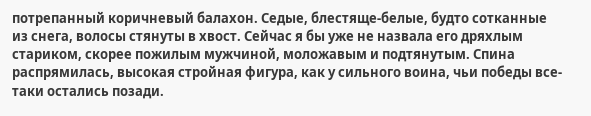потрепанный коричневый балахон. Седые, блестяще-белые, будто сотканные из снега, волосы стянуты в хвост. Сейчас я бы уже не назвала его дряхлым стариком, скорее пожилым мужчиной, моложавым и подтянутым. Спина распрямилась, высокая стройная фигура, как у сильного воина, чьи победы все-таки остались позади.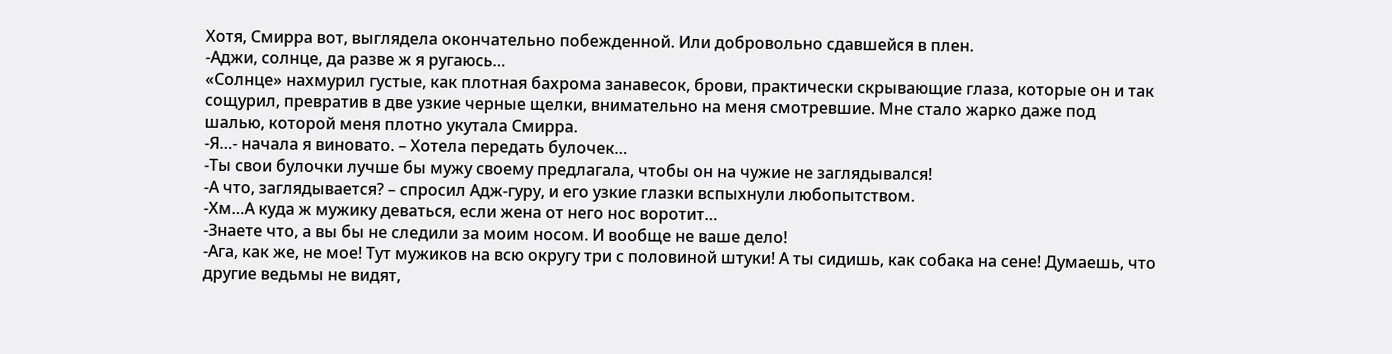Хотя, Смирра вот, выглядела окончательно побежденной. Или добровольно сдавшейся в плен.
-Аджи, солнце, да разве ж я ругаюсь…
«Солнце» нахмурил густые, как плотная бахрома занавесок, брови, практически скрывающие глаза, которые он и так сощурил, превратив в две узкие черные щелки, внимательно на меня смотревшие. Мне стало жарко даже под шалью, которой меня плотно укутала Смирра.
-Я…- начала я виновато. – Хотела передать булочек…
-Ты свои булочки лучше бы мужу своему предлагала, чтобы он на чужие не заглядывался!
-А что, заглядывается? – спросил Адж-гуру, и его узкие глазки вспыхнули любопытством.
-Хм…А куда ж мужику деваться, если жена от него нос воротит…
-Знаете что, а вы бы не следили за моим носом. И вообще не ваше дело!
-Ага, как же, не мое! Тут мужиков на всю округу три с половиной штуки! А ты сидишь, как собака на сене! Думаешь, что другие ведьмы не видят,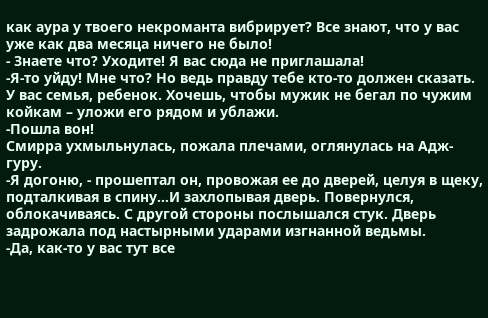как аура у твоего некроманта вибрирует? Все знают, что у вас уже как два месяца ничего не было!
- Знаете что? Уходите! Я вас сюда не приглашала!
-Я-то уйду! Мне что? Но ведь правду тебе кто-то должен сказать. У вас семья, ребенок. Хочешь, чтобы мужик не бегал по чужим койкам – уложи его рядом и ублажи.
-Пошла вон!
Смирра ухмыльнулась, пожала плечами, оглянулась на Адж-гуру.
-Я догоню, - прошептал он, провожая ее до дверей, целуя в щеку, подталкивая в спину…И захлопывая дверь. Повернулся, облокачиваясь. С другой стороны послышался стук. Дверь задрожала под настырными ударами изгнанной ведьмы.
-Да, как-то у вас тут все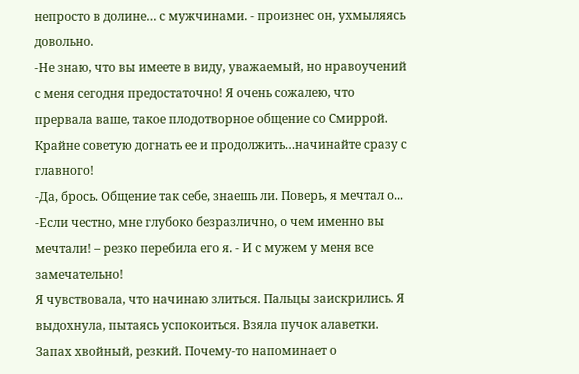непросто в долине… с мужчинами. - произнес он, ухмыляясь довольно.
-Не знаю, что вы имеете в виду, уважаемый, но нравоучений с меня сегодня предостаточно! Я очень сожалею, что прервала ваше, такое плодотворное общение со Смиррой. Крайне советую догнать ее и продолжить…начинайте сразу с главного!
-Да, брось. Общение так себе, знаешь ли. Поверь, я мечтал о...
-Если честно, мне глубоко безразлично, о чем именно вы мечтали! – резко перебила его я. - И с мужем у меня все замечательно!
Я чувствовала, что начинаю злиться. Пальцы заискрились. Я выдохнула, пытаясь успокоиться. Взяла пучок алаветки. Запах хвойный, резкий. Почему-то напоминает о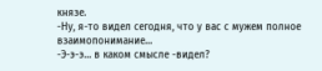князе.
-Ну, я-то видел сегодня, что у вас с мужем полное взаимопонимание…
-Э-э-э… в каком смысле -видел?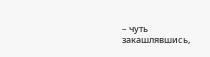– чуть закашлявшись,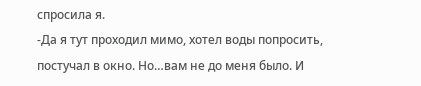спросила я.
-Да я тут проходил мимо, хотел воды попросить, постучал в окно. Но…вам не до меня было. И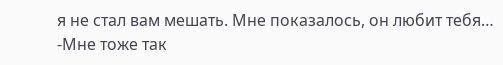я не стал вам мешать. Мне показалось, он любит тебя…
-Мне тоже так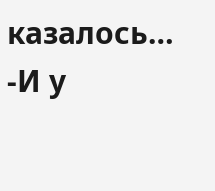казалось…
-И у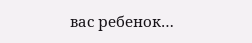вас ребенок…